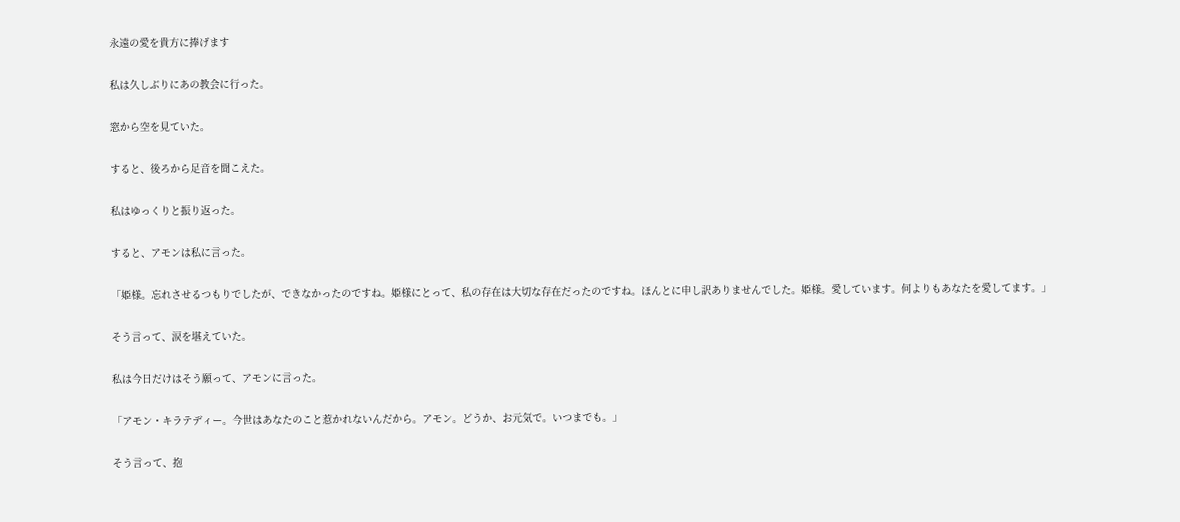永遠の愛を貴方に捧げます

私は久しぶりにあの教会に行った。

窓から空を見ていた。

すると、後ろから足音を聞こえた。

私はゆっくりと振り返った。

すると、アモンは私に言った。

「姫様。忘れさせるつもりでしたが、できなかったのですね。姫様にとって、私の存在は大切な存在だったのですね。ほんとに申し訳ありませんでした。姫様。愛しています。何よりもあなたを愛してます。」

そう言って、涙を堪えていた。

私は今日だけはそう願って、アモンに言った。

「アモン・キラテディー。今世はあなたのこと惹かれないんだから。アモン。どうか、お元気で。いつまでも。」

そう言って、抱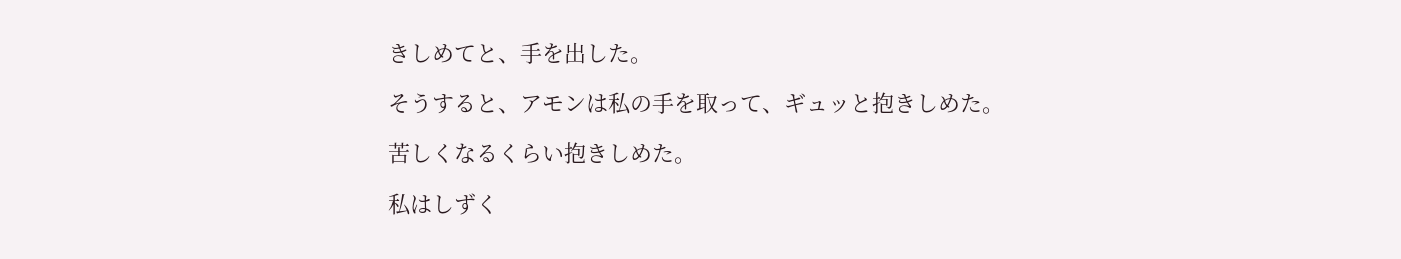きしめてと、手を出した。

そうすると、アモンは私の手を取って、ギュッと抱きしめた。

苦しくなるくらい抱きしめた。

私はしずく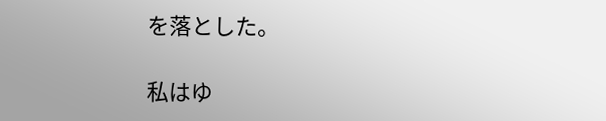を落とした。

私はゆ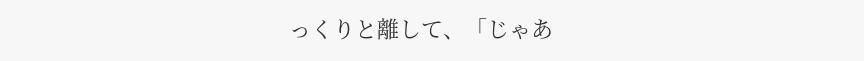っくりと離して、「じゃあ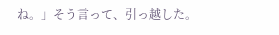ね。」そう言って、引っ越した。